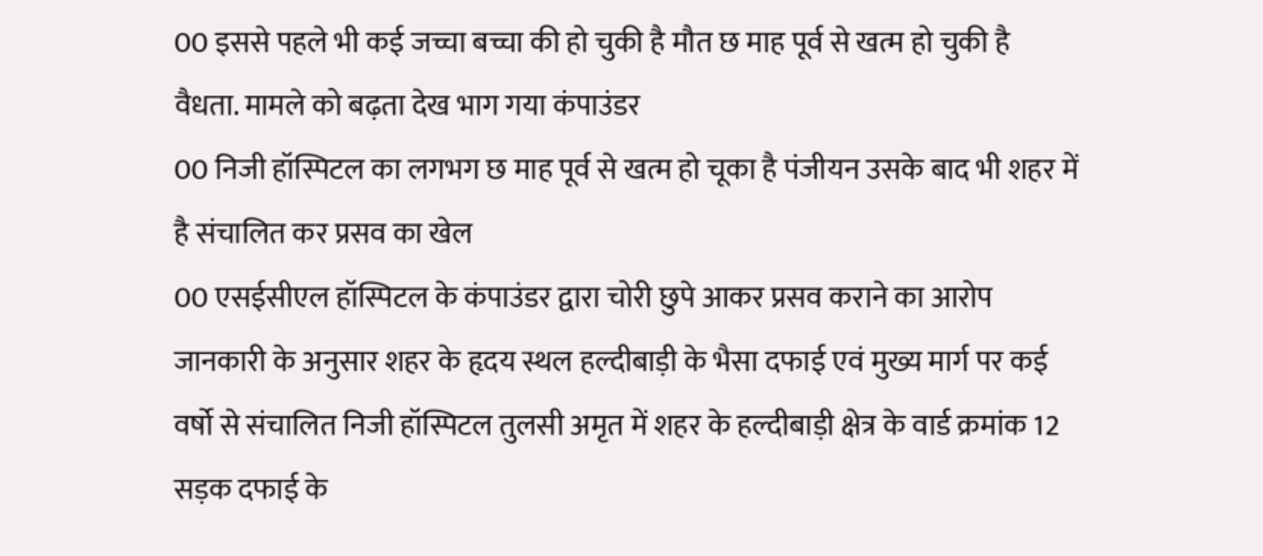00 इससे पहले भी कई जच्चा बच्चा की हो चुकी है मौत छ माह पूर्व से खत्म हो चुकी है वैधता. मामले को बढ़ता देख भाग गया कंपाउंडर
00 निजी हॉस्पिटल का लगभग छ माह पूर्व से खत्म हो चूका है पंजीयन उसके बाद भी शहर में है संचालित कर प्रसव का खेल
00 एसईसीएल हॉस्पिटल के कंपाउंडर द्वारा चोरी छुपे आकर प्रसव कराने का आरोप
जानकारी के अनुसार शहर के हृदय स्थल हल्दीबाड़ी के भैसा दफाई एवं मुख्य मार्ग पर कई वर्षो से संचालित निजी हॉस्पिटल तुलसी अमृत में शहर के हल्दीबाड़ी क्षेत्र के वार्ड क्रमांक 12 सड़क दफाई के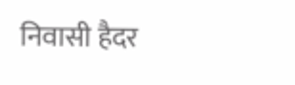निवासी हैदर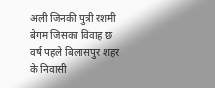अली जिनकी पुत्री रशमी बेगम जिसका विवाह छ वर्ष पहले बिलासपुर शहर के निवासी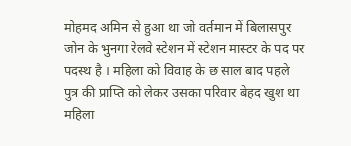मोहमद अमिन से हुआ था जो वर्तमान में बिलासपुर जोन के भुनगा रेलवे स्टेशन में स्टेशन मास्टर के पद पर पदस्थ है । महिला को विवाह के छ साल बाद पहले पुत्र की प्राप्ति को लेकर उसका परिवार बेहद खुश था महिला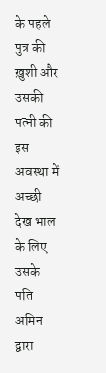के पहले पुत्र की ख़ुशी और उसकी पत्नी की इस अवस्था में अच्छी देख भाल के लिए उसके पति अमिन द्वारा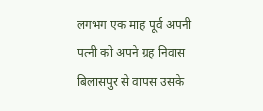लगभग एक माह पूर्व अपनी पत्नी को अपने ग्रह निवास बिलासपुर से वापस उसके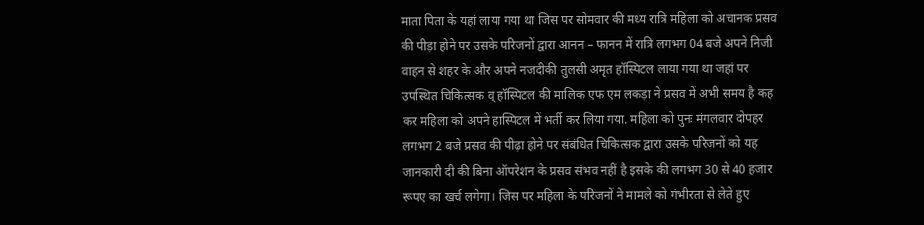माता पिता के यहां लाया गया था जिस पर सोमवार की मध्य रात्रि महिला को अचानक प्रसव की पीड़ा होने पर उसके परिजनों द्वारा आनन – फानन में रात्रि लगभग 04 बजे अपने निजी वाहन से शहर के और अपने नजदीकी तुलसी अमृत हॉस्पिटल लाया गया था जहां पर उपस्थित चिकित्सक व् हॉस्पिटल की मालिक एफ एम लकड़ा ने प्रसव में अभी समय है कह कर महिला को अपने हास्पिटल में भर्ती कर लिया गया. महिला को पुनः मंगलवार दोपहर लगभग 2 बजे प्रसव की पीढ़ा होने पर संबंधित चिकित्सक द्वारा उसके परिजनों को यह जानकारी दी की बिना ऑपरेशन के प्रसव संभव नहीं है इसके की लगभग 30 से 40 हजार रूपए का खर्च लगेगा। जिस पर महिला के परिजनों ने मामले को गंभीरता से लेते हुए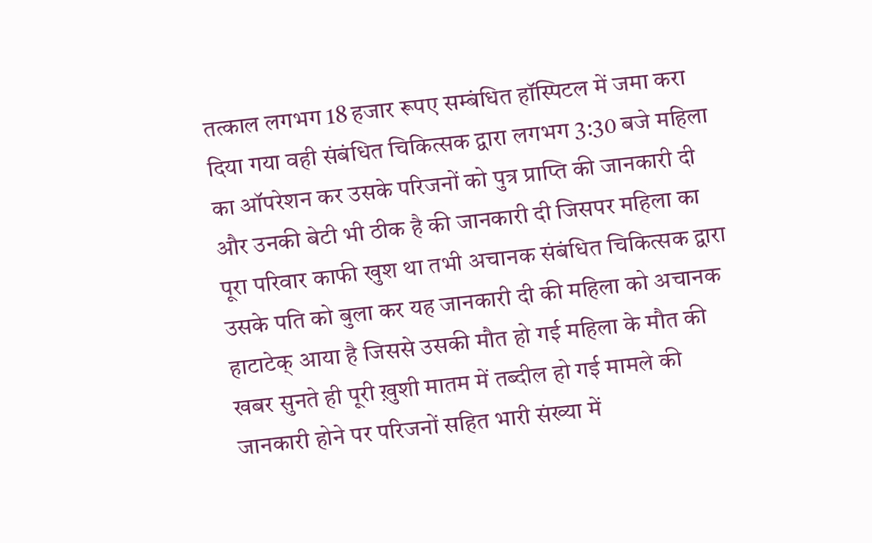तत्काल लगभग 18 हजार रूपए सम्बंधित हॉस्पिटल में जमा करा दिया गया वही संबंधित चिकित्सक द्वारा लगभग 3:30 बजे महिला का ऑपरेशन कर उसके परिजनों को पुत्र प्राप्ति की जानकारी दी और उनकी बेटी भी ठीक है की जानकारी दी जिसपर महिला का पूरा परिवार काफी खुश था तभी अचानक संबंधित चिकित्सक द्वारा उसके पति को बुला कर यह जानकारी दी की महिला को अचानक हाटाटेक् आया है जिससे उसकी मौत हो गई महिला के मौत की खबर सुनते ही पूरी ख़ुशी मातम में तब्दील हो गई मामले की जानकारी होने पर परिजनों सहित भारी संख्या में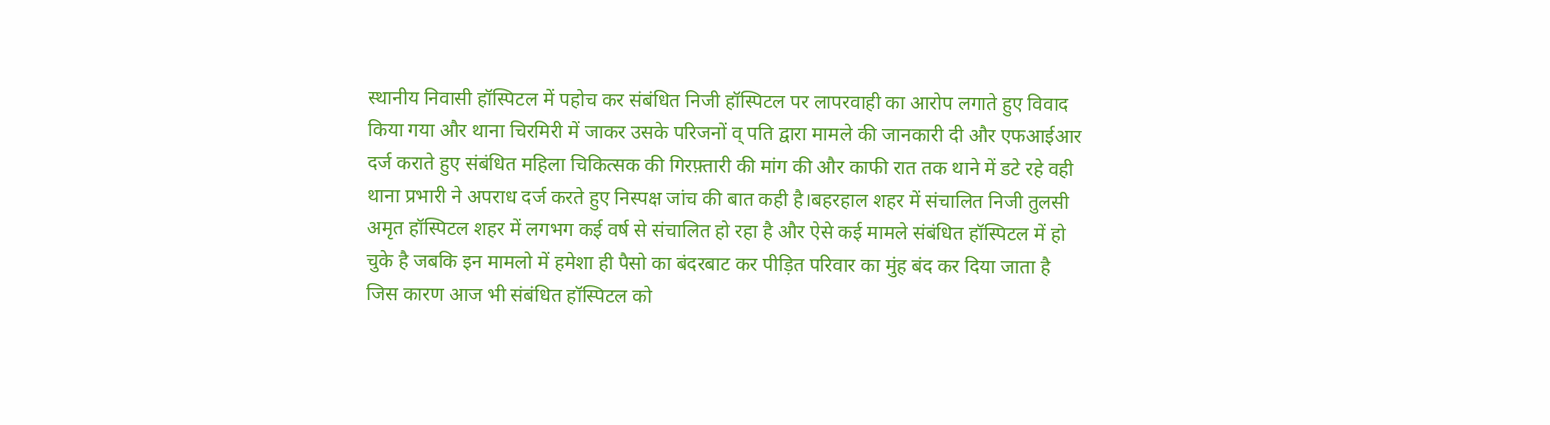स्थानीय निवासी हॉस्पिटल में पहोच कर संबंधित निजी हॉस्पिटल पर लापरवाही का आरोप लगाते हुए विवाद किया गया और थाना चिरमिरी में जाकर उसके परिजनों व् पति द्वारा मामले की जानकारी दी और एफआईआर दर्ज कराते हुए संबंधित महिला चिकित्सक की गिरफ़्तारी की मांग की और काफी रात तक थाने में डटे रहे वही थाना प्रभारी ने अपराध दर्ज करते हुए निस्पक्ष जांच की बात कही है।बहरहाल शहर में संचालित निजी तुलसी अमृत हॉस्पिटल शहर में लगभग कई वर्ष से संचालित हो रहा है और ऐसे कई मामले संबंधित हॉस्पिटल में हो चुके है जबकि इन मामलो में हमेशा ही पैसो का बंदरबाट कर पीड़ित परिवार का मुंह बंद कर दिया जाता है जिस कारण आज भी संबंधित हॉस्पिटल को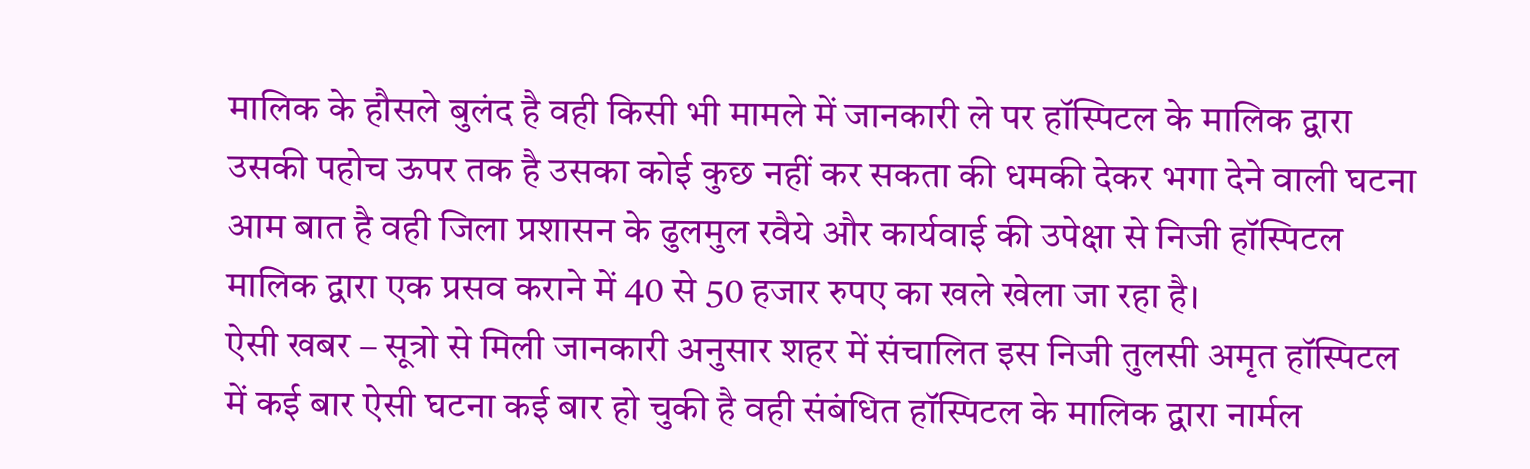मालिक के हौसले बुलंद है वही किसी भी मामले में जानकारी ले पर हॉस्पिटल के मालिक द्वारा उसकी पहोच ऊपर तक है उसका कोई कुछ नहीं कर सकता की धमकी देकर भगा देने वाली घटना आम बात है वही जिला प्रशासन के ढुलमुल रवैये और कार्यवाई की उपेक्षा से निजी हॉस्पिटल मालिक द्वारा एक प्रसव कराने में 40 से 50 हजार रुपए का खले खेला जा रहा है।
ऐसी खबर – सूत्रो से मिली जानकारी अनुसार शहर में संचालित इस निजी तुलसी अमृत हॉस्पिटल में कई बार ऐसी घटना कई बार हो चुकी है वही संबंधित हॉस्पिटल के मालिक द्वारा नार्मल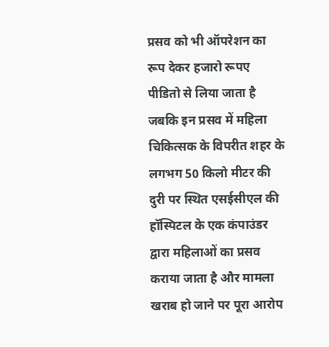प्रसव को भी ऑपरेशन का रूप देकर हजारो रूपए पीडितो से लिया जाता है जबकि इन प्रसव में महिला चिकित्सक के विपरीत शहर के लगभग 50 किलो मीटर की दुरी पर स्थित एसईसीएल की हॉस्पिटल के एक कंपाउंडर द्वारा महिलाओं का प्रसव कराया जाता है और मामला खराब हो जाने पर पूरा आरोप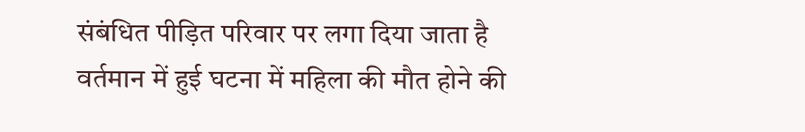संबंधित पीड़ित परिवार पर लगा दिया जाता है वर्तमान में हुई घटना में महिला की मौत होने की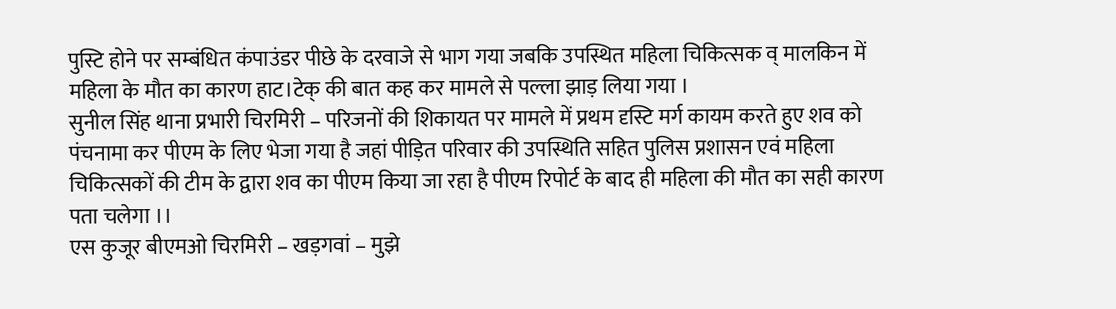पुस्टि होने पर सम्बंधित कंपाउंडर पीछे के दरवाजे से भाग गया जबकि उपस्थित महिला चिकित्सक व् मालकिन में महिला के मौत का कारण हाट।टेक् की बात कह कर मामले से पल्ला झाड़ लिया गया ।
सुनील सिंह थाना प्रभारी चिरमिरी – परिजनों की शिकायत पर मामले में प्रथम दृस्टि मर्ग कायम करते हुए शव को पंचनामा कर पीएम के लिए भेजा गया है जहां पीड़ित परिवार की उपस्थिति सहित पुलिस प्रशासन एवं महिला चिकित्सकों की टीम के द्वारा शव का पीएम किया जा रहा है पीएम रिपोर्ट के बाद ही महिला की मौत का सही कारण पता चलेगा ।।
एस कुजूर बीएमओ चिरमिरी – खड़गवां – मुझे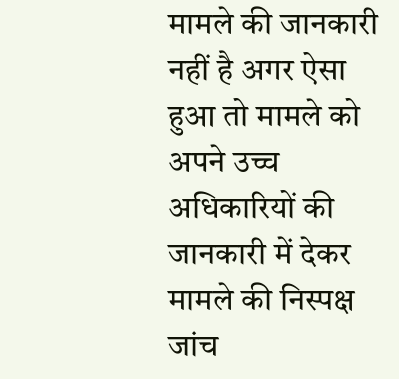मामले की जानकारी नहीं है अगर ऐसा हुआ तो मामले को अपने उच्च अधिकारियों की जानकारी में देकर मामले की निस्पक्ष जांच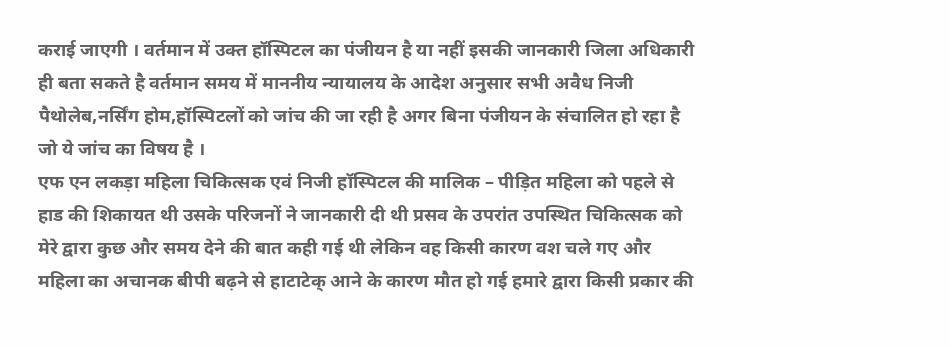कराई जाएगी । वर्तमान में उक्त हॉस्पिटल का पंजीयन है या नहीं इसकी जानकारी जिला अधिकारी ही बता सकते है वर्तमान समय में माननीय न्यायालय के आदेश अनुसार सभी अवैध निजी पैथोलेब,नर्सिंग होम,हॉस्पिटलों को जांच की जा रही है अगर बिना पंजीयन के संचालित हो रहा है जो ये जांच का विषय है ।
एफ एन लकड़ा महिला चिकित्सक एवं निजी हॉस्पिटल की मालिक – पीड़ित महिला को पहले से हाड की शिकायत थी उसके परिजनों ने जानकारी दी थी प्रसव के उपरांत उपस्थित चिकित्सक को मेरे द्वारा कुछ और समय देने की बात कही गई थी लेकिन वह किसी कारण वश चले गए और महिला का अचानक बीपी बढ़ने से हाटाटेक् आने के कारण मौत हो गई हमारे द्वारा किसी प्रकार की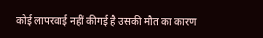कोई लापरवाई नहीं कीगई है उसकी मौत का कारण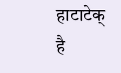हाटाटेक् है